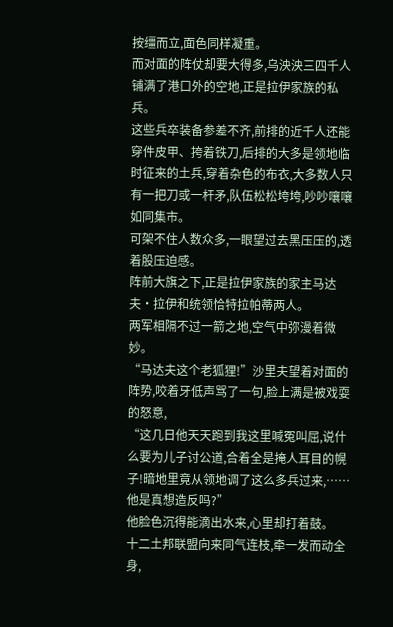按缰而立,面色同样凝重。
而对面的阵仗却要大得多,乌泱泱三四千人铺满了港口外的空地,正是拉伊家族的私兵。
这些兵卒装备参差不齐,前排的近千人还能穿件皮甲、挎着铁刀,后排的大多是领地临时征来的土兵,穿着杂色的布衣,大多数人只有一把刀或一杆矛,队伍松松垮垮,吵吵嚷嚷如同集市。
可架不住人数众多,一眼望过去黑压压的,透着股压迫感。
阵前大旗之下,正是拉伊家族的家主马达夫·拉伊和统领恰特拉帕蒂两人。
两军相隔不过一箭之地,空气中弥漫着微妙。
“马达夫这个老狐狸!”沙里夫望着对面的阵势,咬着牙低声骂了一句,脸上满是被戏耍的怒意,
“这几日他天天跑到我这里喊冤叫屈,说什么要为儿子讨公道,合着全是掩人耳目的幌子!暗地里竟从领地调了这么多兵过来,……他是真想造反吗?”
他脸色沉得能滴出水来,心里却打着鼓。
十二土邦联盟向来同气连枝,牵一发而动全身,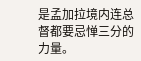是孟加拉境内连总督都要忌惮三分的力量。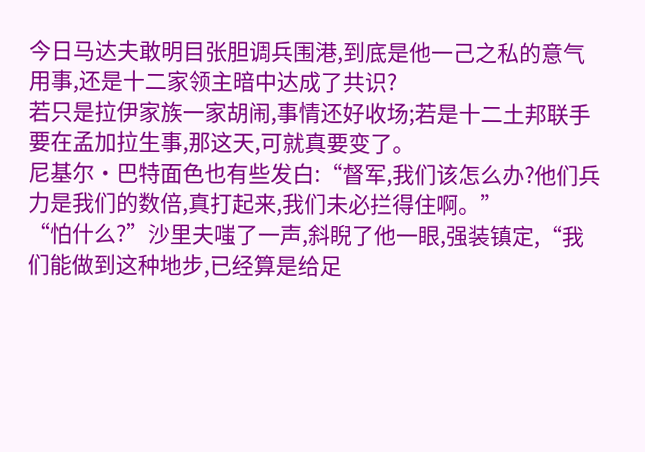今日马达夫敢明目张胆调兵围港,到底是他一己之私的意气用事,还是十二家领主暗中达成了共识?
若只是拉伊家族一家胡闹,事情还好收场;若是十二土邦联手要在孟加拉生事,那这天,可就真要变了。
尼基尔·巴特面色也有些发白:“督军,我们该怎么办?他们兵力是我们的数倍,真打起来,我们未必拦得住啊。”
“怕什么?”沙里夫嗤了一声,斜睨了他一眼,强装镇定,“我们能做到这种地步,已经算是给足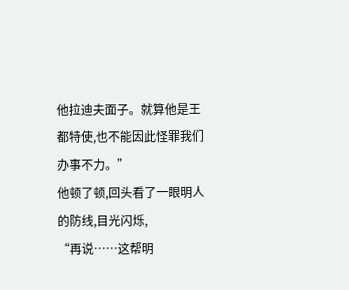他拉迪夫面子。就算他是王都特使,也不能因此怪罪我们办事不力。”
他顿了顿,回头看了一眼明人的防线,目光闪烁,
“再说……这帮明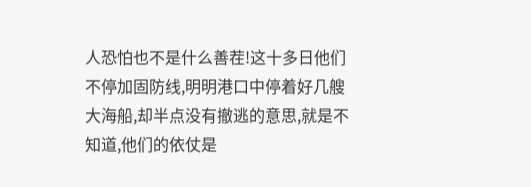人恐怕也不是什么善茬!这十多日他们不停加固防线,明明港口中停着好几艘大海船,却半点没有撤逃的意思,就是不知道,他们的依仗是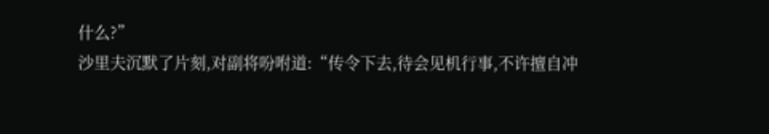什么?”
沙里夫沉默了片刻,对副将吩咐道:“传令下去,待会见机行事,不许擅自冲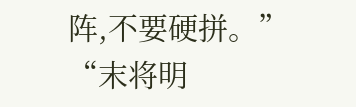阵,不要硬拼。”
“末将明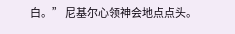白。” 尼基尔心领神会地点点头。